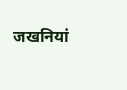जखनियां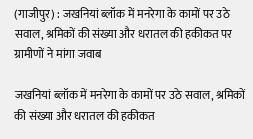(गाजीपुर) : जखनियां ब्लॉक में मनरेगा के कामों पर उठे सवाल, श्रमिकों की संख्या और धरातल की हकीकत पर ग्रामीणों ने मांगा जवाब

जखनियां ब्लॉक में मनरेगा के कामों पर उठे सवाल, श्रमिकों की संख्या और धरातल की हकीकत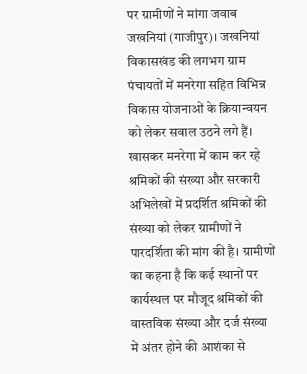पर ग्रामीणों ने मांगा जवाब
जखनियां (गाजीपुर)। जखनियां विकासखंड की लगभग ग्राम पंचायतों में मनरेगा सहित विभिन्न विकास योजनाओं के क्रियान्वयन को लेकर सवाल उठने लगे हैं। खासकर मनरेगा में काम कर रहे श्रमिकों की संख्या और सरकारी अभिलेखों में प्रदर्शित श्रमिकों की संख्या को लेकर ग्रामीणों ने पारदर्शिता की मांग की है। ग्रामीणों का कहना है कि कई स्थानों पर कार्यस्थल पर मौजूद श्रमिकों की वास्तविक संख्या और दर्ज संख्या में अंतर होने की आशंका से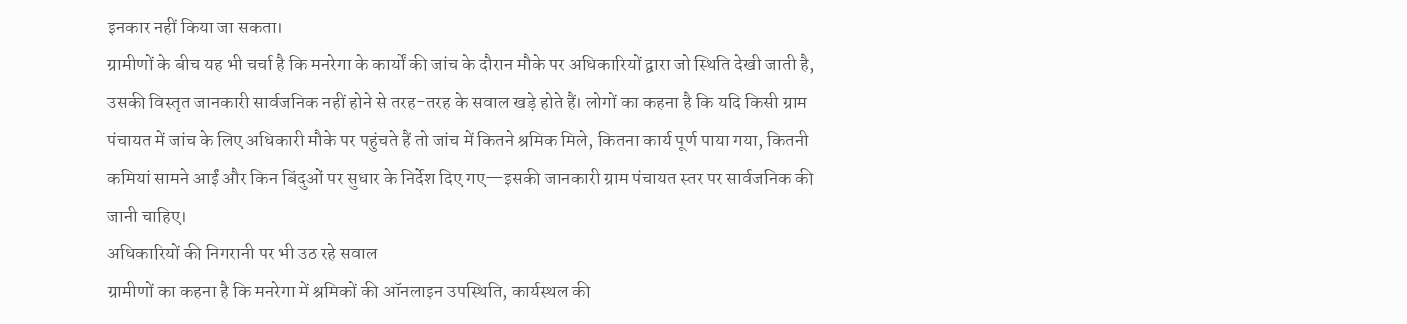इनकार नहीं किया जा सकता।
ग्रामीणों के बीच यह भी चर्चा है कि मनरेगा के कार्यों की जांच के दौरान मौके पर अधिकारियों द्वारा जो स्थिति देखी जाती है, उसकी विस्तृत जानकारी सार्वजनिक नहीं होने से तरह-तरह के सवाल खड़े होते हैं। लोगों का कहना है कि यदि किसी ग्राम पंचायत में जांच के लिए अधिकारी मौके पर पहुंचते हैं तो जांच में कितने श्रमिक मिले, कितना कार्य पूर्ण पाया गया, कितनी कमियां सामने आईं और किन बिंदुओं पर सुधार के निर्देश दिए गए—इसकी जानकारी ग्राम पंचायत स्तर पर सार्वजनिक की जानी चाहिए।
अधिकारियों की निगरानी पर भी उठ रहे सवाल
ग्रामीणों का कहना है कि मनरेगा में श्रमिकों की ऑनलाइन उपस्थिति, कार्यस्थल की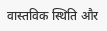वास्तविक स्थिति और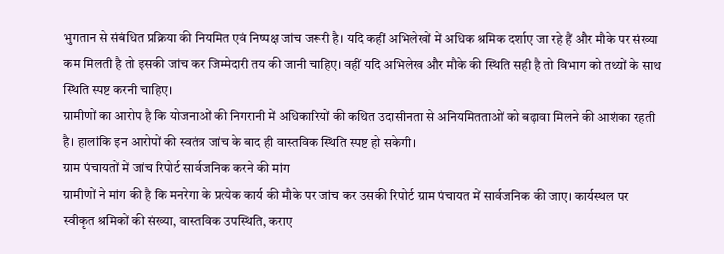भुगतान से संबंधित प्रक्रिया की नियमित एवं निष्पक्ष जांच जरूरी है। यदि कहीं अभिलेखों में अधिक श्रमिक दर्शाए जा रहे हैं और मौके पर संख्या कम मिलती है तो इसकी जांच कर जिम्मेदारी तय की जानी चाहिए। वहीं यदि अभिलेख और मौके की स्थिति सही है तो विभाग को तथ्यों के साथ स्थिति स्पष्ट करनी चाहिए।
ग्रामीणों का आरोप है कि योजनाओं की निगरानी में अधिकारियों की कथित उदासीनता से अनियमितताओं को बढ़ावा मिलने की आशंका रहती है। हालांकि इन आरोपों की स्वतंत्र जांच के बाद ही वास्तविक स्थिति स्पष्ट हो सकेगी।
ग्राम पंचायतों में जांच रिपोर्ट सार्वजनिक करने की मांग
ग्रामीणों ने मांग की है कि मनरेगा के प्रत्येक कार्य की मौके पर जांच कर उसकी रिपोर्ट ग्राम पंचायत में सार्वजनिक की जाए। कार्यस्थल पर स्वीकृत श्रमिकों की संख्या, वास्तविक उपस्थिति, कराए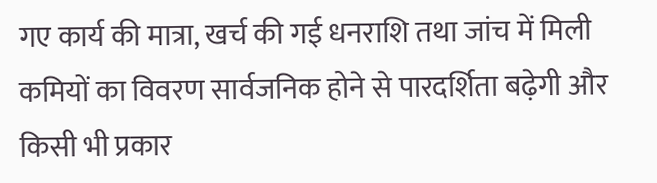गए कार्य की मात्रा, खर्च की गई धनराशि तथा जांच में मिली कमियों का विवरण सार्वजनिक होने से पारदर्शिता बढ़ेगी और किसी भी प्रकार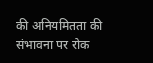की अनियमितता की संभावना पर रोक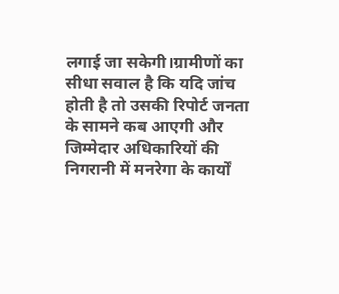लगाई जा सकेगी।ग्रामीणों का सीधा सवाल है कि यदि जांच होती है तो उसकी रिपोर्ट जनता के सामने कब आएगी और जिम्मेदार अधिकारियों की निगरानी में मनरेगा के कार्यों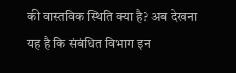की वास्तविक स्थिति क्या है? अब देखना यह है कि संबंधित विभाग इन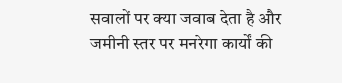सवालों पर क्या जवाब देता है और जमीनी स्तर पर मनरेगा कार्यों की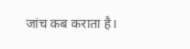जांच कब कराता है।